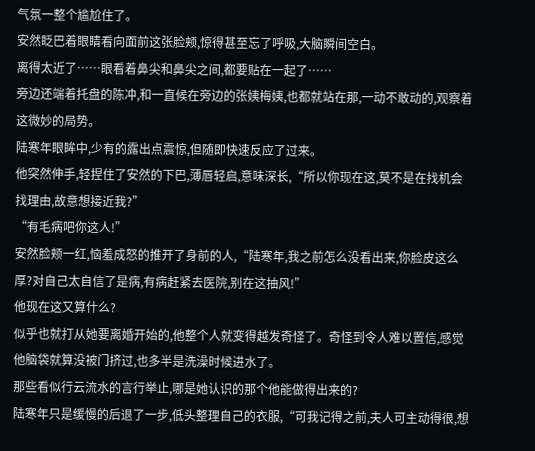气氛一整个尴尬住了。
安然眨巴着眼睛看向面前这张脸颊,惊得甚至忘了呼吸,大脑瞬间空白。
离得太近了……眼看着鼻尖和鼻尖之间,都要贴在一起了……
旁边还端着托盘的陈冲,和一直候在旁边的张姨梅姨,也都就站在那,一动不敢动的,观察着这微妙的局势。
陆寒年眼眸中,少有的露出点震惊,但随即快速反应了过来。
他突然伸手,轻捏住了安然的下巴,薄唇轻启,意味深长,“所以你现在这,莫不是在找机会找理由,故意想接近我?”
“有毛病吧你这人!”
安然脸颊一红,恼羞成怒的推开了身前的人,“陆寒年,我之前怎么没看出来,你脸皮这么厚?对自己太自信了是病,有病赶紧去医院,别在这抽风!”
他现在这又算什么?
似乎也就打从她要离婚开始的,他整个人就变得越发奇怪了。奇怪到令人难以置信,感觉他脑袋就算没被门挤过,也多半是洗澡时候进水了。
那些看似行云流水的言行举止,哪是她认识的那个他能做得出来的?
陆寒年只是缓慢的后退了一步,低头整理自己的衣服,“可我记得之前,夫人可主动得很,想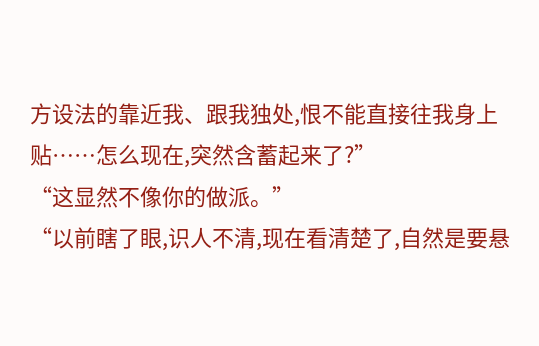方设法的靠近我、跟我独处,恨不能直接往我身上贴……怎么现在,突然含蓄起来了?”
“这显然不像你的做派。”
“以前瞎了眼,识人不清,现在看清楚了,自然是要悬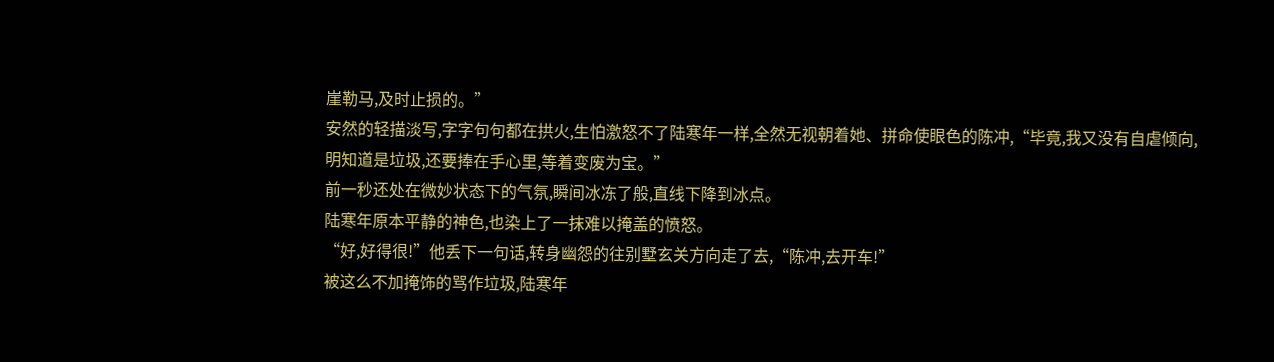崖勒马,及时止损的。”
安然的轻描淡写,字字句句都在拱火,生怕激怒不了陆寒年一样,全然无视朝着她、拼命使眼色的陈冲,“毕竟,我又没有自虐倾向,明知道是垃圾,还要捧在手心里,等着变废为宝。”
前一秒还处在微妙状态下的气氛,瞬间冰冻了般,直线下降到冰点。
陆寒年原本平静的神色,也染上了一抹难以掩盖的愤怒。
“好,好得很!”他丢下一句话,转身幽怨的往别墅玄关方向走了去,“陈冲,去开车!”
被这么不加掩饰的骂作垃圾,陆寒年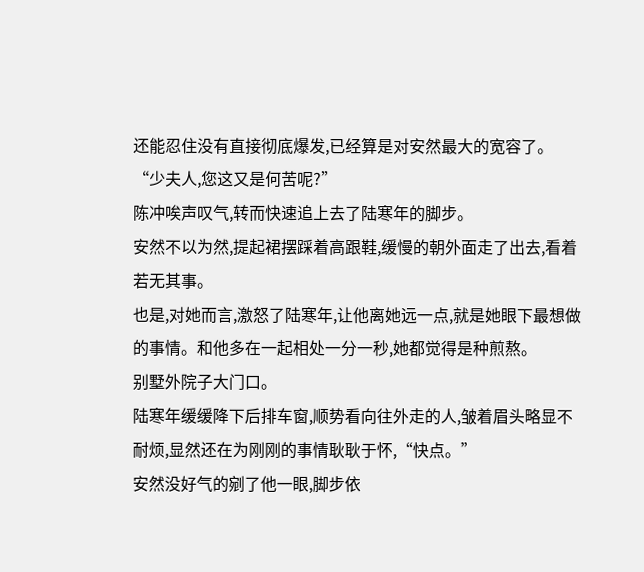还能忍住没有直接彻底爆发,已经算是对安然最大的宽容了。
“少夫人,您这又是何苦呢?”
陈冲唉声叹气,转而快速追上去了陆寒年的脚步。
安然不以为然,提起裙摆踩着高跟鞋,缓慢的朝外面走了出去,看着若无其事。
也是,对她而言,激怒了陆寒年,让他离她远一点,就是她眼下最想做的事情。和他多在一起相处一分一秒,她都觉得是种煎熬。
别墅外院子大门口。
陆寒年缓缓降下后排车窗,顺势看向往外走的人,皱着眉头略显不耐烦,显然还在为刚刚的事情耿耿于怀,“快点。”
安然没好气的剜了他一眼,脚步依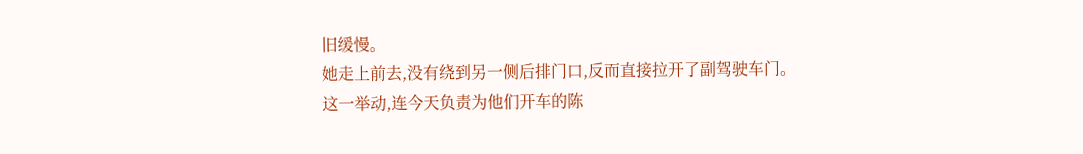旧缓慢。
她走上前去,没有绕到另一侧后排门口,反而直接拉开了副驾驶车门。
这一举动,连今天负责为他们开车的陈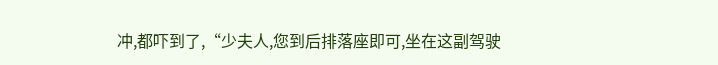冲,都吓到了,“少夫人,您到后排落座即可,坐在这副驾驶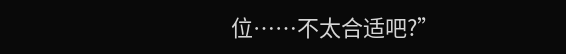位……不太合适吧?”